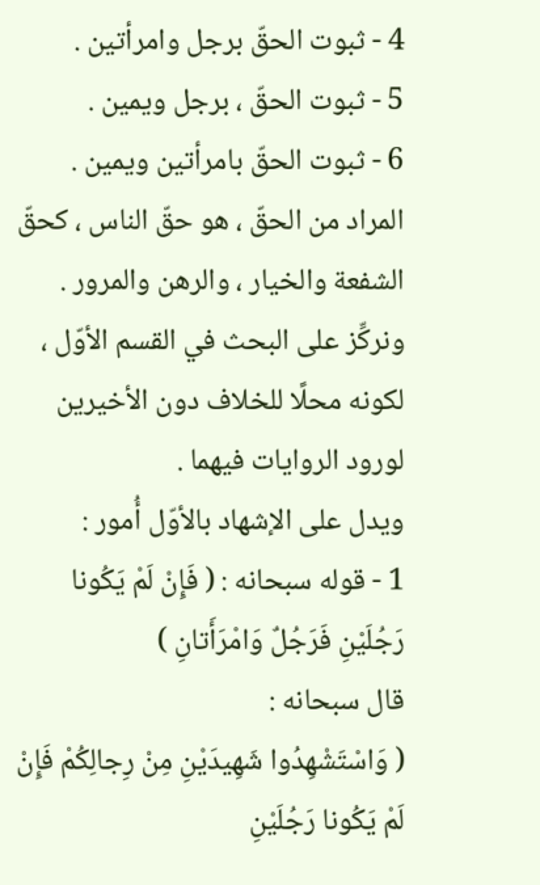4 - ثبوت الحقّ برجل وامرأتين .
5 - ثبوت الحقّ ، برجل ويمين .
6 - ثبوت الحقّ بامرأتين ويمين .
المراد من الحقّ ، هو حقّ الناس ، كحقّ الشفعة والخيار ، والرهن والمرور .
ونركِّز على البحث في القسم الأوّل ، لكونه محلًا للخلاف دون الأخيرين لورود الروايات فيهما .
ويدل على الإشهاد بالأوّل أُمور :
1 - قوله سبحانه : ( فَإِنْ لَمْ يَكُونا رَجُلَيْنِ فَرَجُلٌ وَامْرَأَتانِ )
قال سبحانه :
( وَاسْتَشْهِدُوا شَهِيدَيْنِ مِنْ رِجالِكُمْ فَإِنْ لَمْ يَكُونا رَجُلَيْنِ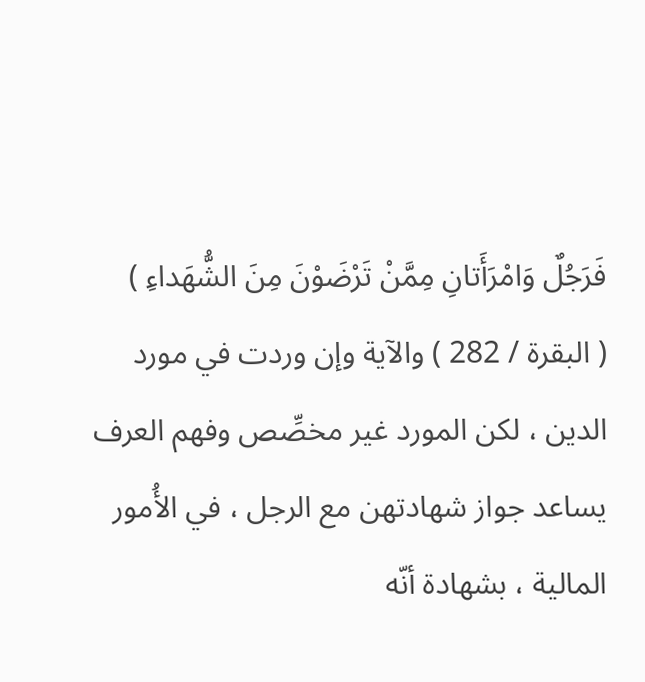فَرَجُلٌ وَامْرَأَتانِ مِمَّنْ تَرْضَوْنَ مِنَ الشُّهَداءِ )
( البقرة / 282 ) والآية وإن وردت في مورد الدين ، لكن المورد غير مخصِّص وفهم العرف يساعد جواز شهادتهن مع الرجل ، في الأُمور المالية ، بشهادة أنّه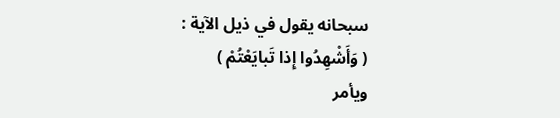سبحانه يقول في ذيل الآية :
( وَأَشْهِدُوا إِذا تَبايَعْتُمْ )
ويأمر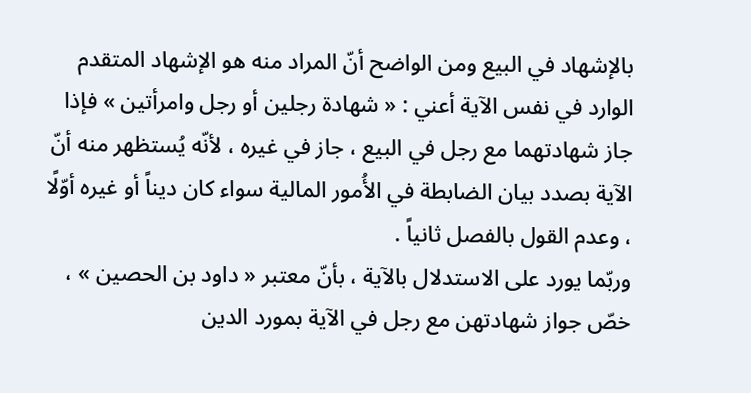بالإشهاد في البيع ومن الواضح أنّ المراد منه هو الإشهاد المتقدم الوارد في نفس الآية أعني : « شهادة رجلين أو رجل وامرأتين » فإذا جاز شهادتهما مع رجل في البيع ، جاز في غيره ، لأنّه يُستظهر منه أنّ الآية بصدد بيان الضابطة في الأُمور المالية سواء كان ديناً أو غيره أوّلًا ، وعدم القول بالفصل ثانياً .
وربّما يورد على الاستدلال بالآية ، بأنّ معتبر « داود بن الحصين » ، خصّ جواز شهادتهن مع رجل في الآية بمورد الدين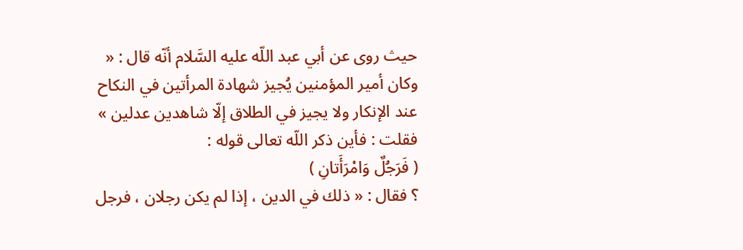حيث روى عن أبي عبد اللّه عليه السَّلام أنّه قال : « وكان أمير المؤمنين يُجيز شهادة المرأتين في النكاح عند الإنكار ولا يجيز في الطلاق إلّا شاهدين عدلين » فقلت : فأين ذكر اللّه تعالى قوله :
( فَرَجُلٌ وَامْرَأَتانِ )
؟ فقال : « ذلك في الدين ، إذا لم يكن رجلان ، فرجل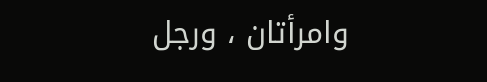وامرأتان ، ورجل